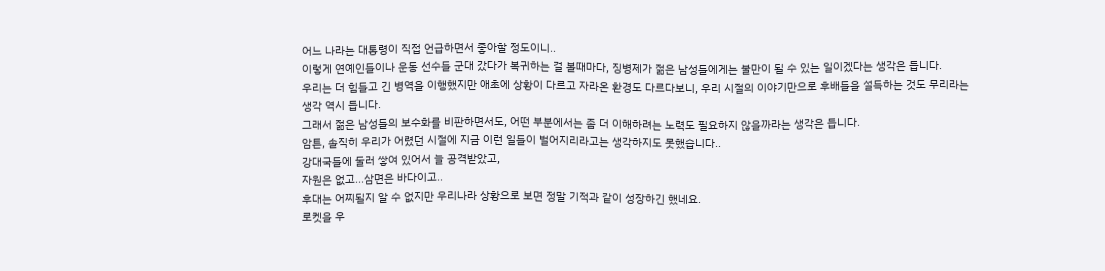어느 나라는 대통령이 직접 언급하면서 좋아할 정도이니..
이렇게 연예인들이나 운동 선수들 군대 갔다가 복귀하는 걸 볼때마다, 징병제가 젊은 남성들에게는 불만이 될 수 있는 일이겠다는 생각은 듭니다.
우리는 더 힘들고 긴 병역을 이행했지만 애초에 상황이 다르고 자라온 환경도 다르다보니, 우리 시절의 이야기만으로 후배들을 설득하는 것도 무리라는 생각 역시 듭니다.
그래서 젊은 남성들의 보수화를 비판하면서도, 어떤 부분에서는 좀 더 이해하려는 노력도 필요하지 않을까라는 생각은 듭니다.
암튼, 솔직히 우리가 어렸던 시절에 지금 이런 일들이 벌어지리라고는 생각하지도 못했습니다..
강대국들에 둘러 쌓여 있어서 늘 공격받았고,
자원은 없고...삼면은 바다이고..
후대는 어찌될지 알 수 없지만 우리나라 상황으로 보면 정말 기적과 같이 성장하긴 했네요.
로켓을 우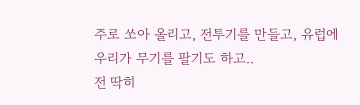주로 쏘아 올리고, 전투기를 만들고, 유럽에 우리가 무기를 팔기도 하고..
전 딱히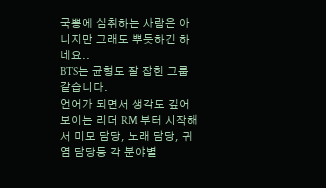국뽕에 심취하는 사람은 아니지만 그래도 뿌듯하긴 하네요..
BTS는 균형도 잘 잡힌 그룹 같습니다.
언어가 되면서 생각도 깊어 보이는 리더 RM 부터 시작해서 미모 담당, 노래 담당, 귀염 담당등 각 분야별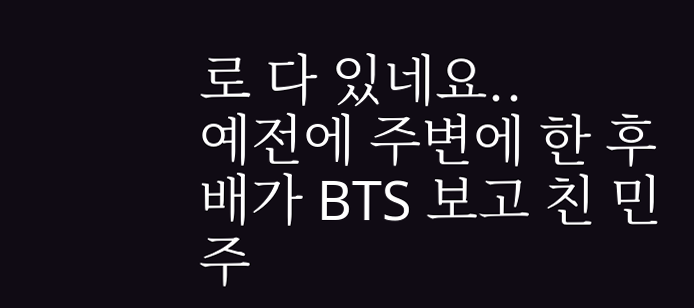로 다 있네요..
예전에 주변에 한 후배가 BTS 보고 친 민주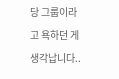당 그룹이라고 욕하던 게 생각납니다..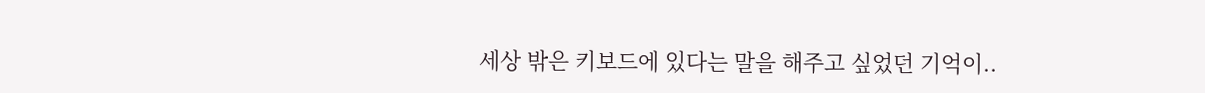세상 밖은 키보드에 있다는 말을 해주고 싶었던 기억이..